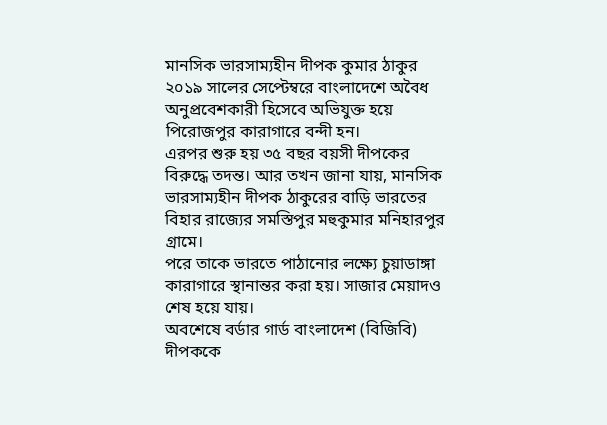মানসিক ভারসাম্যহীন দীপক কুমার ঠাকুর ২০১৯ সালের সেপ্টেম্বরে বাংলাদেশে অবৈধ অনুপ্রবেশকারী হিসেবে অভিযুক্ত হয়ে পিরোজপুর কারাগারে বন্দী হন।
এরপর শুরু হয় ৩৫ বছর বয়সী দীপকের বিরুদ্ধে তদন্ত। আর তখন জানা যায়, মানসিক ভারসাম্যহীন দীপক ঠাকুরের বাড়ি ভারতের বিহার রাজ্যের সমস্তিপুর মহুকুমার মনিহারপুর গ্রামে।
পরে তাকে ভারতে পাঠানোর লক্ষ্যে চুয়াডাঙ্গা কারাগারে স্থানান্তর করা হয়। সাজার মেয়াদও শেষ হয়ে যায়।
অবশেষে বর্ডার গার্ড বাংলাদেশ (বিজিবি) দীপককে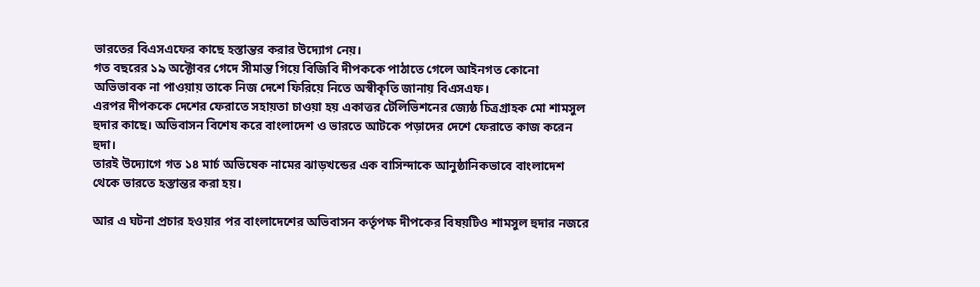ভারতের বিএসএফের কাছে হস্তান্তর করার উদ্যোগ নেয়।
গত বছরের ১৯ অক্টোবর গেদে সীমান্ত গিয়ে বিজিবি দীপককে পাঠাতে গেলে আইনগত কোনো অভিভাবক না পাওয়ায় তাকে নিজ দেশে ফিরিয়ে নিতে অস্বীকৃতি জানায় বিএসএফ।
এরপর দীপককে দেশের ফেরাতে সহায়তা চাওয়া হয় একাত্তর টেলিভিশনের জ্যেষ্ঠ চিত্রগ্রাহক মো শামসুল হুদার কাছে। অভিবাসন বিশেষ করে বাংলাদেশ ও ভারতে আটকে পড়াদের দেশে ফেরাতে কাজ করেন হুদা।
তারই উদ্যোগে গত ১৪ মার্চ অভিষেক নামের ঝাড়খন্ডের এক বাসিন্দাকে আনুষ্ঠানিকভাবে বাংলাদেশ থেকে ভারতে হস্তান্তর করা হয়।

আর এ ঘটনা প্রচার হওয়ার পর বাংলাদেশের অভিবাসন কর্তৃপক্ষ দীপকের বিষয়টিও শামসুল হুদার নজরে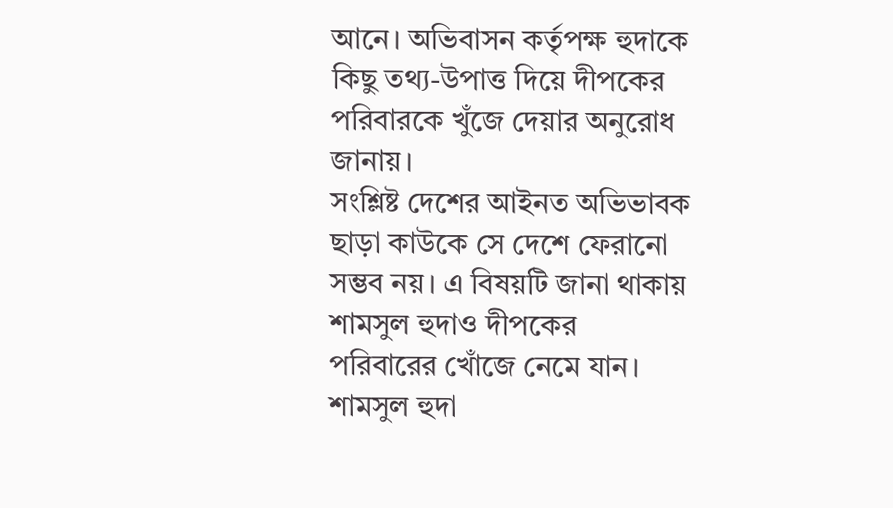আনে। অভিবাসন কর্তৃপক্ষ হুদাকে কিছু তথ্য-উপাত্ত দিয়ে দীপকের পরিবারকে খুঁজে দেয়ার অনুরোধ জানায়।
সংশ্লিষ্ট দেশের আইনত অভিভাবক ছাড়া কাউকে সে দেশে ফেরানো সম্ভব নয়। এ বিষয়টি জানা থাকায় শামসুল হুদাও দীপকের পরিবারের খোঁজে নেমে যান।
শামসুল হুদা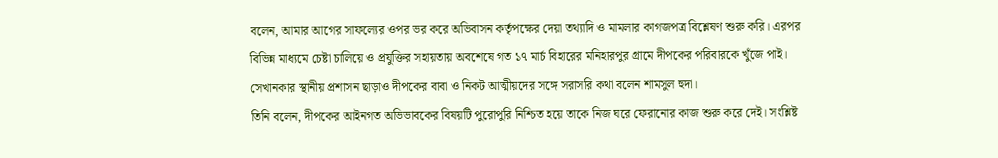বলেন, আমার আগের সাফল্যের ওপর ভর করে অভিবাসন কর্তৃপক্ষের দেয়া তথ্যাদি ও মামলার কাগজপত্র বিশ্লেষণ শুরু করি। এরপর বিভিন্ন মাধ্যমে চেষ্টা চালিয়ে ও প্রযুক্তির সহায়তায় অবশেষে গত ১৭ মার্চ বিহারের মনিহারপুর গ্রামে দীপকের পরিবারকে খুঁজে পাই।
সেখানকার স্থানীয় প্রশাসন ছাড়াও দীপকের বাবা ও নিকট আত্মীয়দের সঙ্গে সরাসরি কথা বলেন শামসুল হুদা।
তিনি বলেন, দীপকের আইনগত অভিভাবকের বিষয়টি পুরোপুরি নিশ্চিত হয়ে তাকে নিজ ঘরে ফেরানোর কাজ শুরু করে দেই। সংশ্লিষ্ট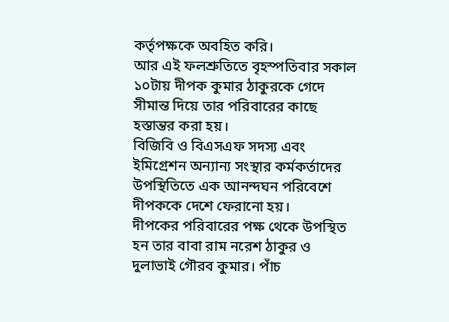কর্তৃপক্ষকে অবহিত করি।
আর এই ফলশ্রুতিতে বৃহস্পতিবার সকাল ১০টায় দীপক কুমার ঠাকুরকে গেদে সীমান্ত দিয়ে তার পরিবারের কাছে হস্তান্তর করা হয়।
বিজিবি ও বিএসএফ সদস্য এবং ইমিগ্রেশন অন্যান্য সংস্থার কর্মকর্তাদের উপস্থিতিতে এক আনন্দঘন পরিবেশে দীপককে দেশে ফেরানো হয়।
দীপকের পরিবারের পক্ষ থেকে উপস্থিত হন তার বাবা রাম নরেশ ঠাকুর ও দুলাভাই গৌরব কুমার। পাঁচ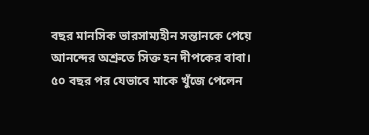বছর মানসিক ভারসাম্যহীন সন্তানকে পেয়ে আনন্দের অশ্রুতে সিক্ত হন দীপকের বাবা।
৫০ বছর পর যেভাবে মাকে খুঁজে পেলেন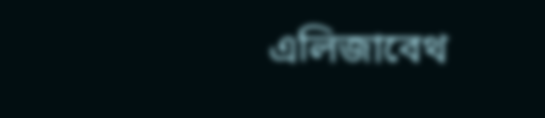এলিজাবেথ